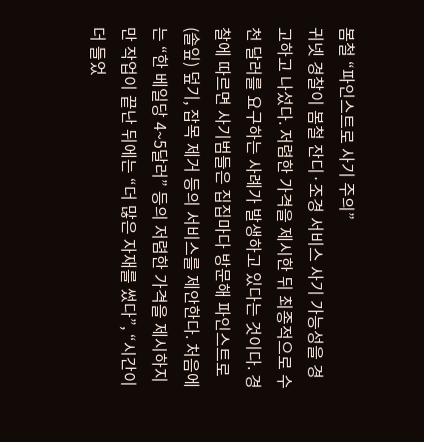봄철 “파인스트로 사기 주의”
귀넷 경찰이 봄철 잔디·조경 서비스 사기 가능성을 경고하고 나섰다. 저렴한 가격을 제시한 뒤 최종적으로 수천 달러를 요구하는 사례가 발생하고 있다는 것이다. 경찰에 따르면 사기범들은 집집마다 방문해 파인스트로(솔잎) 덮기, 잡목 제거 등의 서비스를 제안한다. 처음에는 “한 베일당 4~5달러” 등의 저렴한 가격을 제시하지만 작업이 끝난 뒤에는 “더 많은 자재를 썼다”, “시간이 더 들었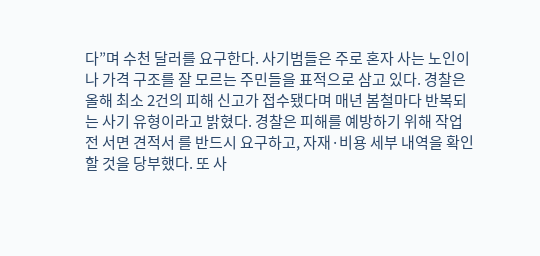다”며 수천 달러를 요구한다. 사기범들은 주로 혼자 사는 노인이나 가격 구조를 잘 모르는 주민들을 표적으로 삼고 있다. 경찰은 올해 최소 2건의 피해 신고가 접수됐다며 매년 봄철마다 반복되는 사기 유형이라고 밝혔다. 경찰은 피해를 예방하기 위해 작업 전 서면 견적서 를 반드시 요구하고, 자재·비용 세부 내역을 확인할 것을 당부했다. 또 사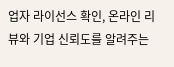업자 라이선스 확인, 온라인 리뷰와 기업 신뢰도를 알려주는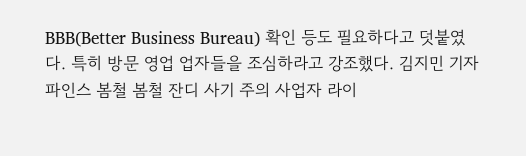BBB(Better Business Bureau) 확인 등도 필요하다고 덧붙였다. 특히 방문 영업 업자들을 조심하라고 강조했다. 김지민 기자파인스 봄철 봄철 잔디 사기 주의 사업자 라이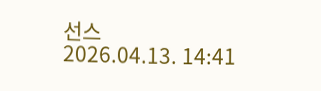선스
2026.04.13. 14:41